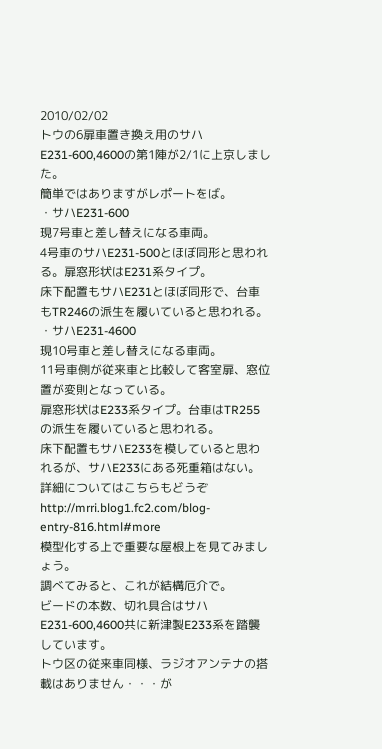2010/02/02
トウの6扉車置き換え用のサハE231-600,4600の第1陣が2/1に上京しました。
簡単ではありますがレポートをば。
・サハE231-600
現7号車と差し替えになる車両。
4号車のサハE231-500とほぼ同形と思われる。扉窓形状はE231系タイプ。
床下配置もサハE231とほぼ同形で、台車もTR246の派生を履いていると思われる。
・サハE231-4600
現10号車と差し替えになる車両。
11号車側が従来車と比較して客室扉、窓位置が変則となっている。
扉窓形状はE233系タイプ。台車はTR255の派生を履いていると思われる。
床下配置もサハE233を模していると思われるが、サハE233にある死重箱はない。
詳細についてはこちらもどうぞ
http://mrri.blog1.fc2.com/blog-entry-816.html#more
模型化する上で重要な屋根上を見てみましょう。
調べてみると、これが結構厄介で。
ビードの本数、切れ具合はサハE231-600,4600共に新津製E233系を踏襲しています。
トウ区の従来車同様、ラジオアンテナの搭載はありません・・・が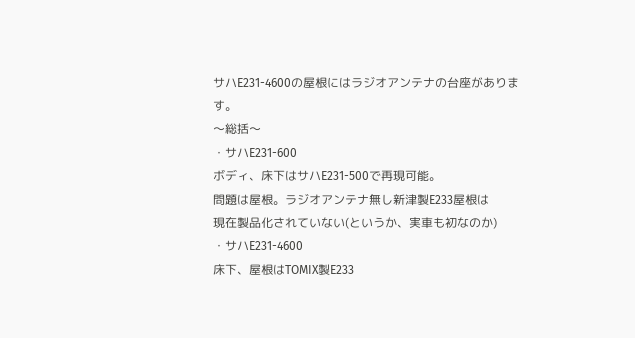サハE231-4600の屋根にはラジオアンテナの台座があります。
〜総括〜
・サハE231-600
ボディ、床下はサハE231-500で再現可能。
問題は屋根。ラジオアンテナ無し新津製E233屋根は
現在製品化されていない(というか、実車も初なのか)
・サハE231-4600
床下、屋根はTOMIX製E233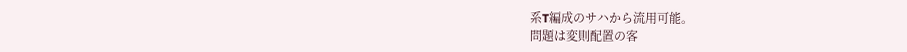系T編成のサハから流用可能。
問題は変則配置の客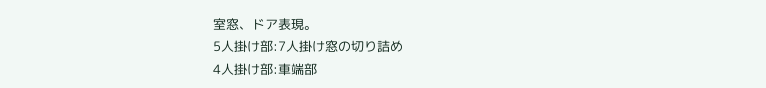室窓、ドア表現。
5人掛け部:7人掛け窓の切り詰め
4人掛け部:車端部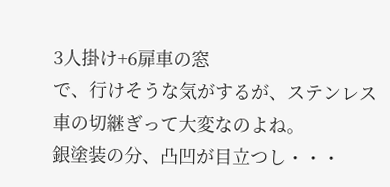3人掛け+6扉車の窓
で、行けそうな気がするが、ステンレス車の切継ぎって大変なのよね。
銀塗装の分、凸凹が目立つし・・・